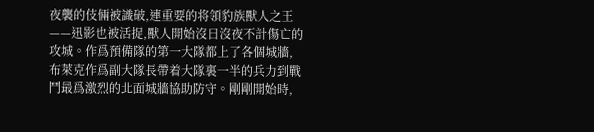夜襲的伎倆被識破,連重要的将領豹族獸人之王——迅影也被活捉,獸人開始沒日沒夜不計傷亡的攻城。作爲預備隊的第一大隊都上了各個城牆,布萊克作爲副大隊長帶着大隊裏一半的兵力到戰鬥最爲激烈的北面城牆協助防守。剛剛開始時,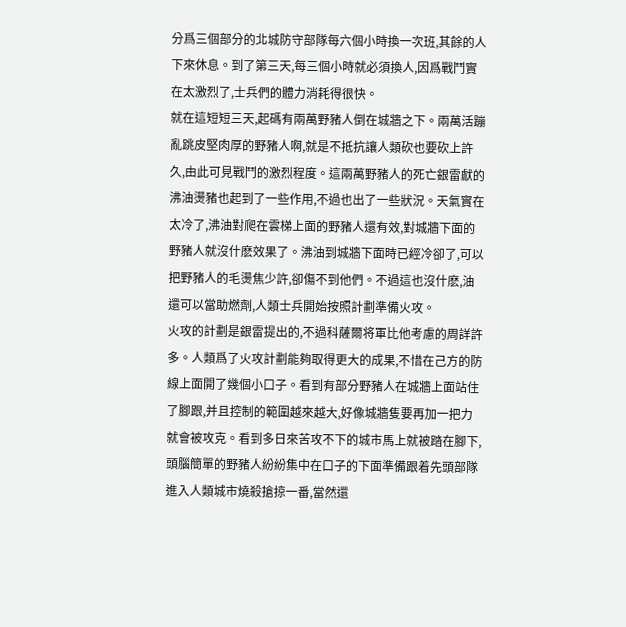分爲三個部分的北城防守部隊每六個小時換一次班,其餘的人下來休息。到了第三天,每三個小時就必須換人,因爲戰鬥實在太激烈了,士兵們的體力消耗得很快。
就在這短短三天,起碼有兩萬野豬人倒在城牆之下。兩萬活蹦亂跳皮堅肉厚的野豬人啊,就是不抵抗讓人類砍也要砍上許久,由此可見戰鬥的激烈程度。這兩萬野豬人的死亡銀雷獻的沸油燙豬也起到了一些作用,不過也出了一些狀況。天氣實在太冷了,沸油對爬在雲梯上面的野豬人還有效,對城牆下面的野豬人就沒什麽效果了。沸油到城牆下面時已經冷卻了,可以把野豬人的毛燙焦少許,卻傷不到他們。不過這也沒什麽,油還可以當助燃劑,人類士兵開始按照計劃準備火攻。
火攻的計劃是銀雷提出的,不過科薩爾将軍比他考慮的周詳許多。人類爲了火攻計劃能夠取得更大的成果,不惜在己方的防線上面開了幾個小口子。看到有部分野豬人在城牆上面站住了腳跟,并且控制的範圍越來越大,好像城牆隻要再加一把力就會被攻克。看到多日來苦攻不下的城市馬上就被踏在腳下,頭腦簡單的野豬人紛紛集中在口子的下面準備跟着先頭部隊進入人類城市燒殺搶掠一番,當然還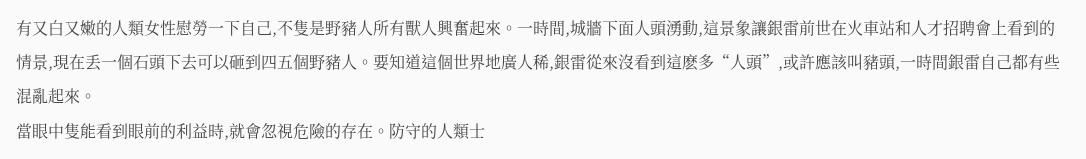有又白又嫩的人類女性慰勞一下自己,不隻是野豬人所有獸人興奮起來。一時間,城牆下面人頭湧動,這景象讓銀雷前世在火車站和人才招聘會上看到的情景,現在丢一個石頭下去可以砸到四五個野豬人。要知道這個世界地廣人稀,銀雷從來沒看到這麽多“人頭”,或許應該叫豬頭,一時間銀雷自己都有些混亂起來。
當眼中隻能看到眼前的利益時,就會忽視危險的存在。防守的人類士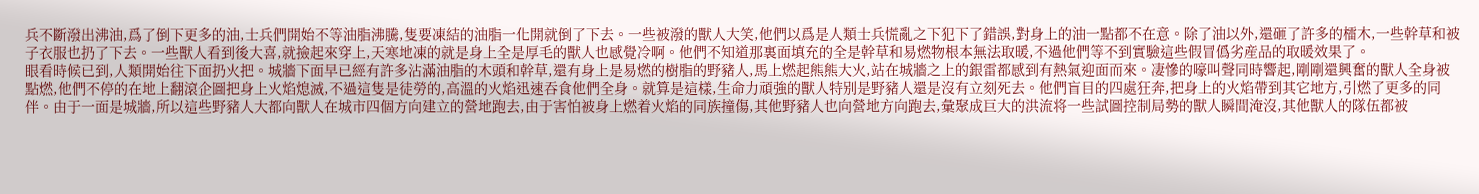兵不斷潑出沸油,爲了倒下更多的油,士兵們開始不等油脂沸騰,隻要凍結的油脂一化開就倒了下去。一些被潑的獸人大笑,他們以爲是人類士兵慌亂之下犯下了錯誤,對身上的油一點都不在意。除了油以外,還砸了許多的檑木,一些幹草和被子衣服也扔了下去。一些獸人看到後大喜,就撿起來穿上,天寒地凍的就是身上全是厚毛的獸人也感覺冷啊。他們不知道那裏面填充的全是幹草和易燃物根本無法取暖,不過他們等不到實驗這些假冒僞劣産品的取暖效果了。
眼看時候已到,人類開始往下面扔火把。城牆下面早已經有許多沾滿油脂的木頭和幹草,還有身上是易燃的樹脂的野豬人,馬上燃起熊熊大火,站在城牆之上的銀雷都感到有熱氣迎面而來。凄慘的嚎叫聲同時響起,剛剛還興奮的獸人全身被點燃,他們不停的在地上翻滾企圖把身上火焰熄滅,不過這隻是徒勞的,高溫的火焰迅速吞食他們全身。就算是這樣,生命力頑強的獸人特别是野豬人還是沒有立刻死去。他們盲目的四處狂奔,把身上的火焰帶到其它地方,引燃了更多的同伴。由于一面是城牆,所以這些野豬人大都向獸人在城市四個方向建立的營地跑去,由于害怕被身上燃着火焰的同族撞傷,其他野豬人也向營地方向跑去,彙聚成巨大的洪流将一些試圖控制局勢的獸人瞬間淹沒,其他獸人的隊伍都被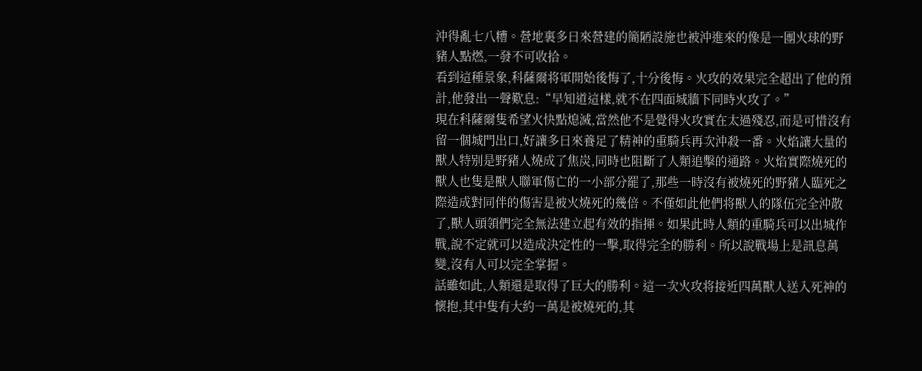沖得亂七八糟。營地裏多日來營建的簡陋設施也被沖進來的像是一團火球的野豬人點燃,一發不可收拾。
看到這種景象,科薩爾将軍開始後悔了,十分後悔。火攻的效果完全超出了他的預計,他發出一聲歎息:“早知道這樣,就不在四面城牆下同時火攻了。”
現在科薩爾隻希望火快點熄滅,當然他不是覺得火攻實在太過殘忍,而是可惜沒有留一個城門出口,好讓多日來養足了精神的重騎兵再次沖殺一番。火焰讓大量的獸人特别是野豬人燒成了焦炭,同時也阻斷了人類追擊的通路。火焰實際燒死的獸人也隻是獸人聯軍傷亡的一小部分罷了,那些一時沒有被燒死的野豬人臨死之際造成對同伴的傷害是被火燒死的幾倍。不僅如此他們将獸人的隊伍完全沖散了,獸人頭領們完全無法建立起有效的指揮。如果此時人類的重騎兵可以出城作戰,說不定就可以造成決定性的一擊,取得完全的勝利。所以說戰場上是訊息萬變,沒有人可以完全掌握。
話雖如此,人類還是取得了巨大的勝利。這一次火攻将接近四萬獸人送入死神的懷抱,其中隻有大約一萬是被燒死的,其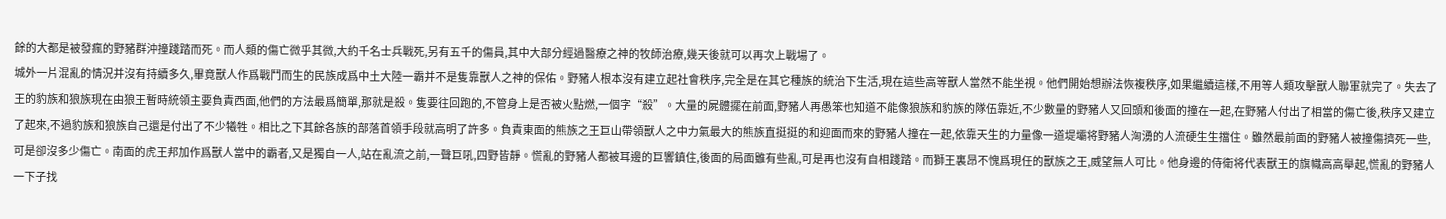餘的大都是被發瘋的野豬群沖撞踐踏而死。而人類的傷亡微乎其微,大約千名士兵戰死,另有五千的傷員,其中大部分經過醫療之神的牧師治療,幾天後就可以再次上戰場了。
城外一片混亂的情況并沒有持續多久,畢竟獸人作爲戰鬥而生的民族成爲中土大陸一霸并不是隻靠獸人之神的保佑。野豬人根本沒有建立起社會秩序,完全是在其它種族的統治下生活,現在這些高等獸人當然不能坐視。他們開始想辦法恢複秩序,如果繼續這樣,不用等人類攻擊獸人聯軍就完了。失去了王的豹族和狼族現在由狼王暫時統領主要負責西面,他們的方法最爲簡單,那就是殺。隻要往回跑的,不管身上是否被火點燃,一個字“殺”。大量的屍體擺在前面,野豬人再愚笨也知道不能像狼族和豹族的隊伍靠近,不少數量的野豬人又回頭和後面的撞在一起,在野豬人付出了相當的傷亡後,秩序又建立了起來,不過豹族和狼族自己還是付出了不少犧牲。相比之下其餘各族的部落首領手段就高明了許多。負責東面的熊族之王巨山帶領獸人之中力氣最大的熊族直挺挺的和迎面而來的野豬人撞在一起,依靠天生的力量像一道堤壩将野豬人洶湧的人流硬生生擋住。雖然最前面的野豬人被撞傷擠死一些,可是卻沒多少傷亡。南面的虎王邦加作爲獸人當中的霸者,又是獨自一人,站在亂流之前,一聲巨吼,四野皆靜。慌亂的野豬人都被耳邊的巨響鎮住,後面的局面雖有些亂,可是再也沒有自相踐踏。而獅王裏昂不愧爲現任的獸族之王,威望無人可比。他身邊的侍衛将代表獸王的旗幟高高舉起,慌亂的野豬人一下子找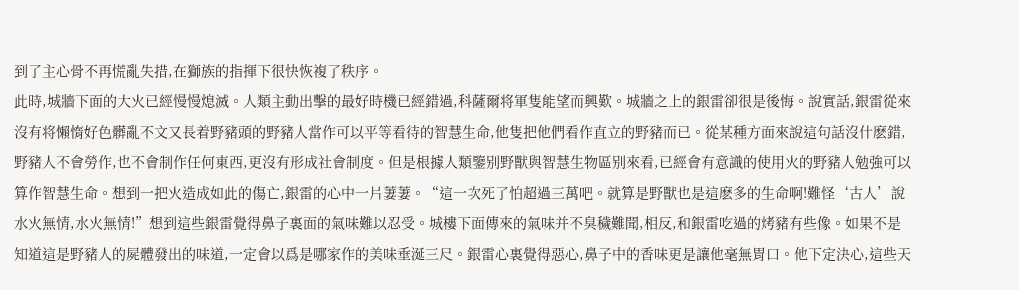到了主心骨不再慌亂失措,在獅族的指揮下很快恢複了秩序。
此時,城牆下面的大火已經慢慢熄滅。人類主動出擊的最好時機已經錯過,科薩爾将軍隻能望而興歎。城牆之上的銀雷卻很是後悔。說實話,銀雷從來沒有将懶惰好色髒亂不文又長着野豬頭的野豬人當作可以平等看待的智慧生命,他隻把他們看作直立的野豬而已。從某種方面來說這句話沒什麽錯,野豬人不會勞作,也不會制作任何東西,更沒有形成社會制度。但是根據人類鑒别野獸與智慧生物區别來看,已經會有意識的使用火的野豬人勉強可以算作智慧生命。想到一把火造成如此的傷亡,銀雷的心中一片萋萋。“這一次死了怕超過三萬吧。就算是野獸也是這麽多的生命啊!難怪‘古人’說水火無情,水火無情!”想到這些銀雷覺得鼻子裏面的氣味難以忍受。城樓下面傳來的氣味并不臭穢難聞,相反,和銀雷吃過的烤豬有些像。如果不是知道這是野豬人的屍體發出的味道,一定會以爲是哪家作的美味垂涎三尺。銀雷心裏覺得惡心,鼻子中的香味更是讓他毫無胃口。他下定決心,這些天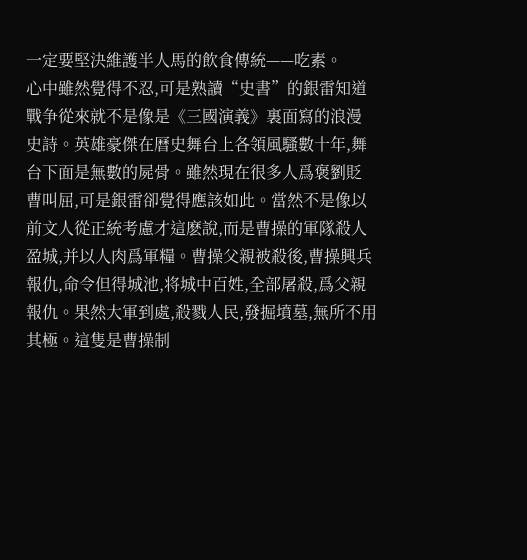一定要堅決維護半人馬的飲食傳統——吃素。
心中雖然覺得不忍,可是熟讀“史書”的銀雷知道戰争從來就不是像是《三國演義》裏面寫的浪漫史詩。英雄豪傑在曆史舞台上各領風騷數十年,舞台下面是無數的屍骨。雖然現在很多人爲褒劉貶曹叫屈,可是銀雷卻覺得應該如此。當然不是像以前文人從正統考慮才這麽說,而是曹操的軍隊殺人盈城,并以人肉爲軍糧。曹操父親被殺後,曹操興兵報仇,命令但得城池,将城中百姓,全部屠殺,爲父親報仇。果然大軍到處,殺戮人民,發掘墳墓,無所不用其極。這隻是曹操制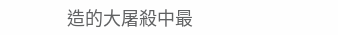造的大屠殺中最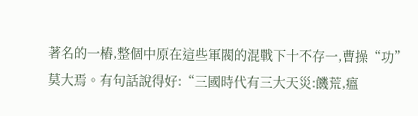著名的一樁,整個中原在這些軍閥的混戰下十不存一,曹操“功”莫大焉。有句話說得好:“三國時代有三大天災:饑荒,瘟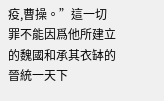疫,曹操。”這一切罪不能因爲他所建立的魏國和承其衣缽的晉統一天下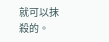就可以抹殺的。